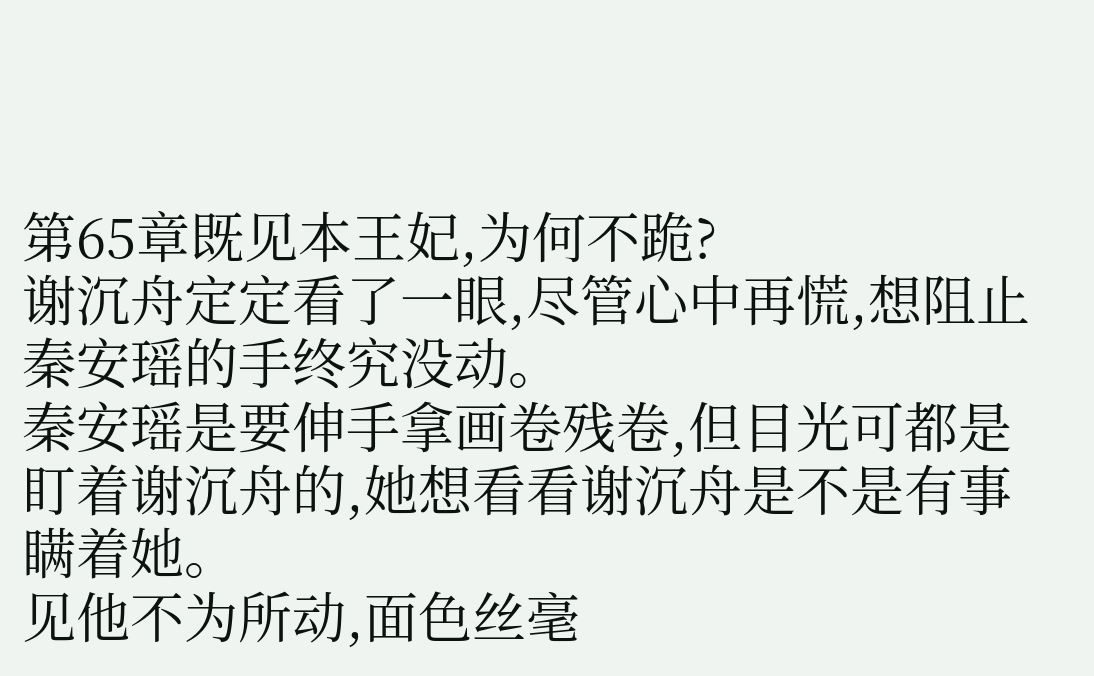第65章既见本王妃,为何不跪?
谢沉舟定定看了一眼,尽管心中再慌,想阻止秦安瑶的手终究没动。
秦安瑶是要伸手拿画卷残卷,但目光可都是盯着谢沉舟的,她想看看谢沉舟是不是有事瞒着她。
见他不为所动,面色丝毫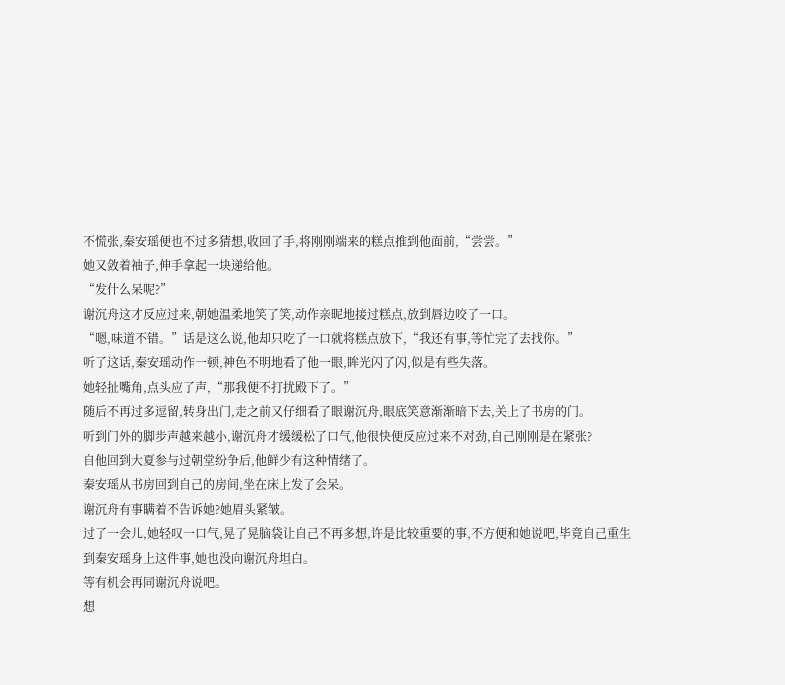不慌张,秦安瑶便也不过多猜想,收回了手,将刚刚端来的糕点推到他面前,“尝尝。”
她又敛着袖子,伸手拿起一块递给他。
“发什么呆呢?”
谢沉舟这才反应过来,朝她温柔地笑了笑,动作亲昵地接过糕点,放到唇边咬了一口。
“嗯,味道不错。”话是这么说,他却只吃了一口就将糕点放下,“我还有事,等忙完了去找你。”
听了这话,秦安瑶动作一顿,神色不明地看了他一眼,眸光闪了闪,似是有些失落。
她轻扯嘴角,点头应了声,“那我便不打扰殿下了。”
随后不再过多逗留,转身出门,走之前又仔细看了眼谢沉舟,眼底笑意渐渐暗下去,关上了书房的门。
听到门外的脚步声越来越小,谢沉舟才缓缓松了口气,他很快便反应过来不对劲,自己刚刚是在紧张?
自他回到大夏参与过朝堂纷争后,他鲜少有这种情绪了。
秦安瑶从书房回到自己的房间,坐在床上发了会呆。
谢沉舟有事瞒着不告诉她?她眉头紧皱。
过了一会儿,她轻叹一口气,晃了晃脑袋让自己不再多想,许是比较重要的事,不方便和她说吧,毕竟自己重生到秦安瑶身上这件事,她也没向谢沉舟坦白。
等有机会再同谢沉舟说吧。
想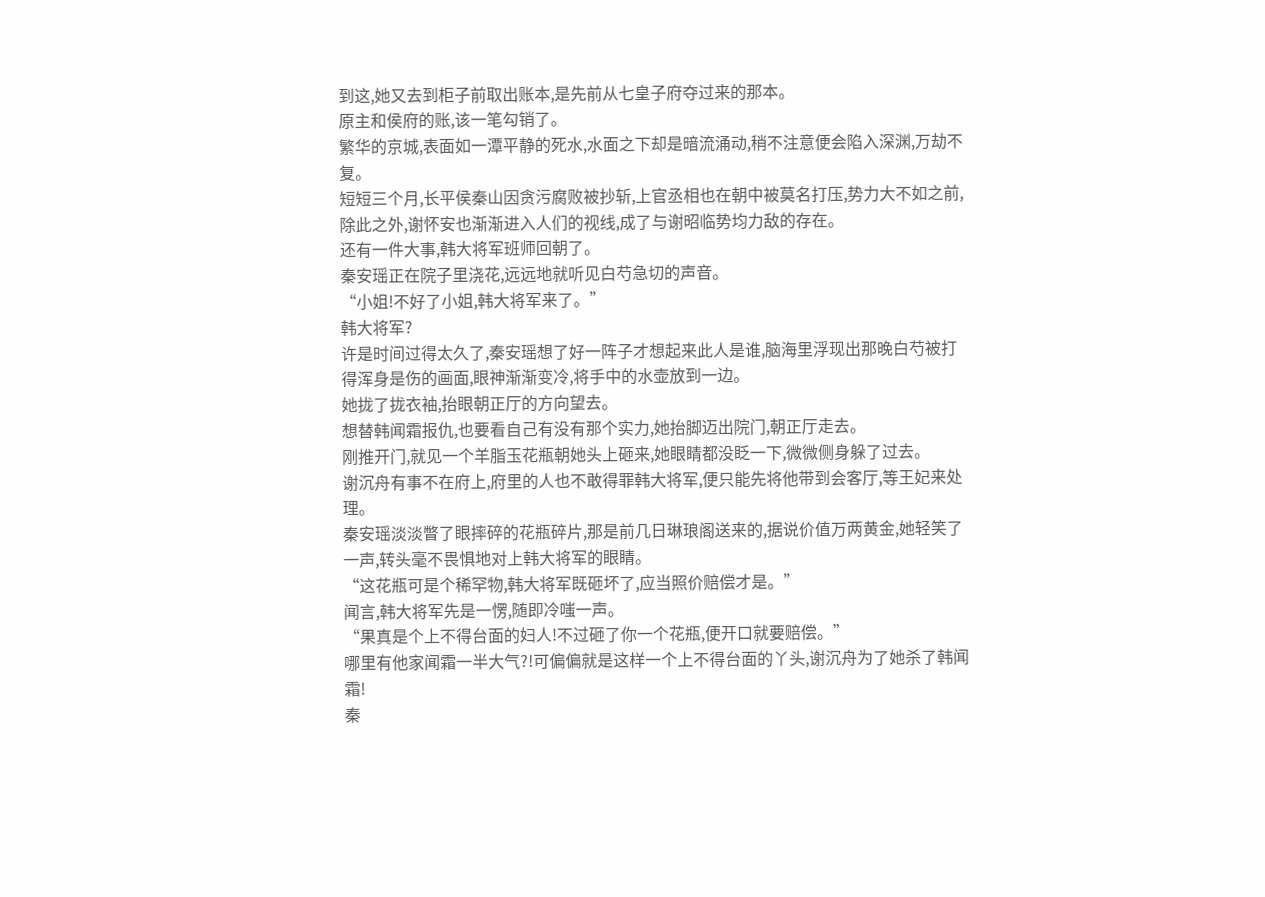到这,她又去到柜子前取出账本,是先前从七皇子府夺过来的那本。
原主和侯府的账,该一笔勾销了。
繁华的京城,表面如一潭平静的死水,水面之下却是暗流涌动,稍不注意便会陷入深渊,万劫不复。
短短三个月,长平侯秦山因贪污腐败被抄斩,上官丞相也在朝中被莫名打压,势力大不如之前,除此之外,谢怀安也渐渐进入人们的视线,成了与谢昭临势均力敌的存在。
还有一件大事,韩大将军班师回朝了。
秦安瑶正在院子里浇花,远远地就听见白芍急切的声音。
“小姐!不好了小姐,韩大将军来了。”
韩大将军?
许是时间过得太久了,秦安瑶想了好一阵子才想起来此人是谁,脑海里浮现出那晚白芍被打得浑身是伤的画面,眼神渐渐变冷,将手中的水壶放到一边。
她拢了拢衣袖,抬眼朝正厅的方向望去。
想替韩闻霜报仇,也要看自己有没有那个实力,她抬脚迈出院门,朝正厅走去。
刚推开门,就见一个羊脂玉花瓶朝她头上砸来,她眼睛都没眨一下,微微侧身躲了过去。
谢沉舟有事不在府上,府里的人也不敢得罪韩大将军,便只能先将他带到会客厅,等王妃来处理。
秦安瑶淡淡瞥了眼摔碎的花瓶碎片,那是前几日琳琅阁送来的,据说价值万两黄金,她轻笑了一声,转头毫不畏惧地对上韩大将军的眼睛。
“这花瓶可是个稀罕物,韩大将军既砸坏了,应当照价赔偿才是。”
闻言,韩大将军先是一愣,随即冷嗤一声。
“果真是个上不得台面的妇人!不过砸了你一个花瓶,便开口就要赔偿。”
哪里有他家闻霜一半大气?!可偏偏就是这样一个上不得台面的丫头,谢沉舟为了她杀了韩闻霜!
秦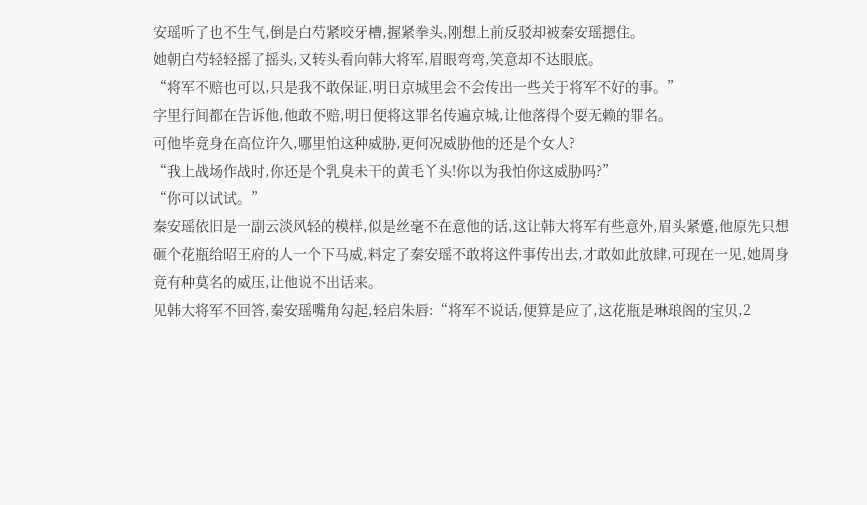安瑶听了也不生气,倒是白芍紧咬牙槽,握紧拳头,刚想上前反驳却被秦安瑶摁住。
她朝白芍轻轻摇了摇头,又转头看向韩大将军,眉眼弯弯,笑意却不达眼底。
“将军不赔也可以,只是我不敢保证,明日京城里会不会传出一些关于将军不好的事。”
字里行间都在告诉他,他敢不赔,明日便将这罪名传遍京城,让他落得个耍无赖的罪名。
可他毕竟身在高位许久,哪里怕这种威胁,更何况威胁他的还是个女人?
“我上战场作战时,你还是个乳臭未干的黄毛丫头!你以为我怕你这威胁吗?”
“你可以试试。”
秦安瑶依旧是一副云淡风轻的模样,似是丝毫不在意他的话,这让韩大将军有些意外,眉头紧蹙,他原先只想砸个花瓶给昭王府的人一个下马威,料定了秦安瑶不敢将这件事传出去,才敢如此放肆,可现在一见,她周身竟有种莫名的威压,让他说不出话来。
见韩大将军不回答,秦安瑶嘴角勾起,轻启朱唇:“将军不说话,便算是应了,这花瓶是琳琅阁的宝贝,2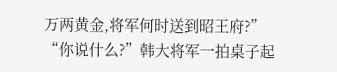万两黄金,将军何时送到昭王府?”
“你说什么?”韩大将军一拍桌子起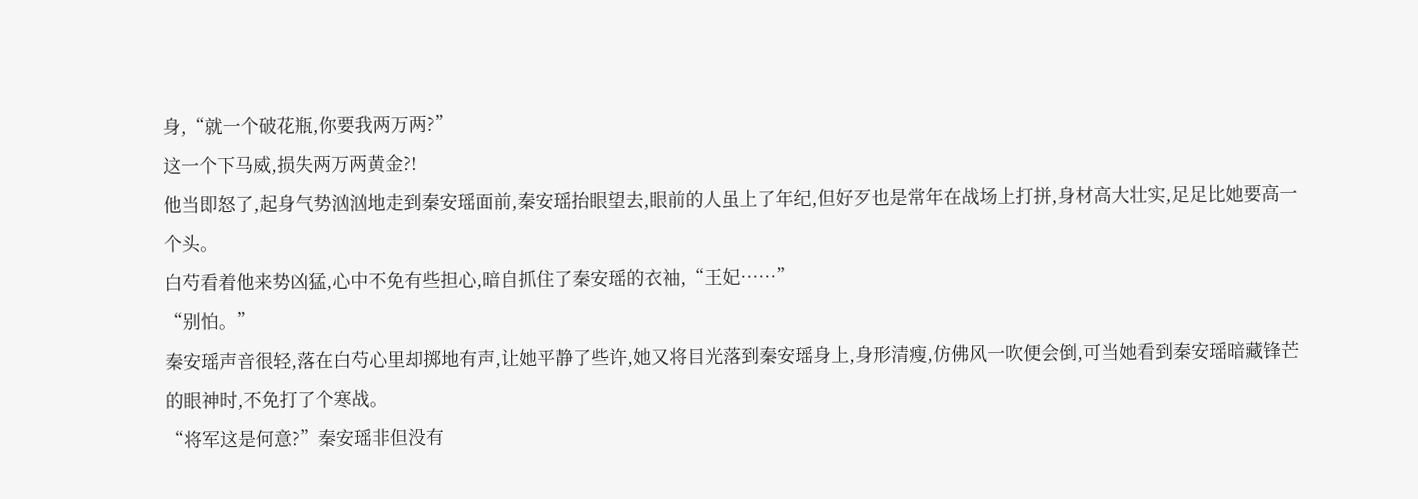身,“就一个破花瓶,你要我两万两?”
这一个下马威,损失两万两黄金?!
他当即怒了,起身气势汹汹地走到秦安瑶面前,秦安瑶抬眼望去,眼前的人虽上了年纪,但好歹也是常年在战场上打拼,身材高大壮实,足足比她要高一个头。
白芍看着他来势凶猛,心中不免有些担心,暗自抓住了秦安瑶的衣袖,“王妃……”
“别怕。”
秦安瑶声音很轻,落在白芍心里却掷地有声,让她平静了些许,她又将目光落到秦安瑶身上,身形清瘦,仿佛风一吹便会倒,可当她看到秦安瑶暗藏锋芒的眼神时,不免打了个寒战。
“将军这是何意?”秦安瑶非但没有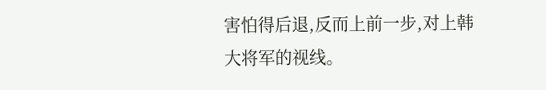害怕得后退,反而上前一步,对上韩大将军的视线。